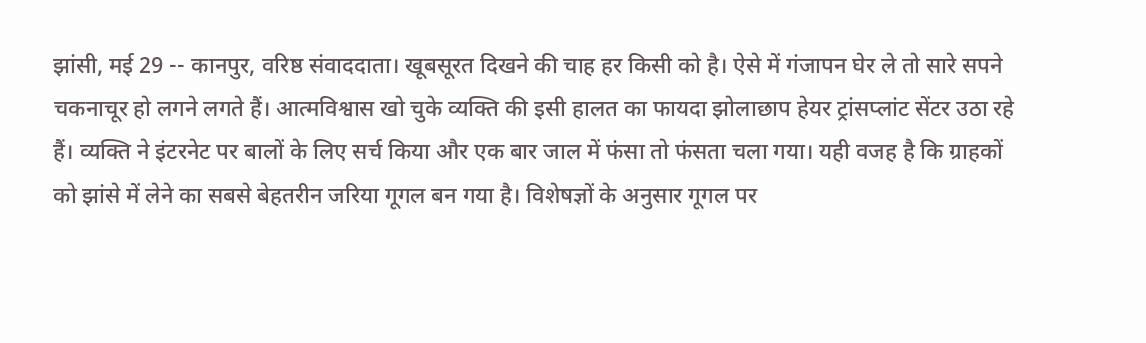झांसी, मई 29 -- कानपुर, वरिष्ठ संवाददाता। खूबसूरत दिखने की चाह हर किसी को है। ऐसे में गंजापन घेर ले तो सारे सपने चकनाचूर हो लगने लगते हैं। आत्मविश्वास खो चुके व्यक्ति की इसी हालत का फायदा झोलाछाप हेयर ट्रांसप्लांट सेंटर उठा रहे हैं। व्यक्ति ने इंटरनेट पर बालों के लिए सर्च किया और एक बार जाल में फंसा तो फंसता चला गया। यही वजह है कि ग्राहकों को झांसे में लेने का सबसे बेहतरीन जरिया गूगल बन गया है। विशेषज्ञों के अनुसार गूगल पर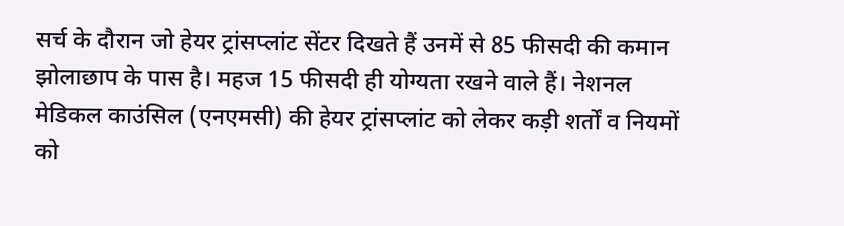सर्च के दौरान जो हेयर ट्रांसप्लांट सेंटर दिखते हैं उनमें से 85 फीसदी की कमान झोलाछाप के पास है। महज 15 फीसदी ही योग्यता रखने वाले हैं। नेशनल मेडिकल काउंसिल (एनएमसी) की हेयर ट्रांसप्लांट को लेकर कड़ी शर्तों व नियमों को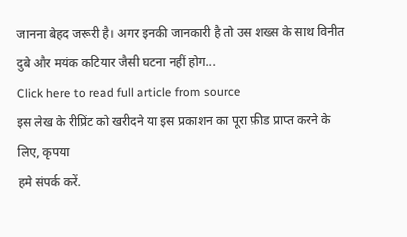जानना बेहद जरूरी है। अगर इनकी जानकारी है तो उस शख्स के साथ विनीत दुबे और मयंक कटियार जैसी घटना नहीं होग...
Click here to read full article from source
इस लेख के रीप्रिंट को खरीदने या इस प्रकाशन का पूरा फ़ीड प्राप्त करने के लिए, कृपया
हमे संपर्क करें.